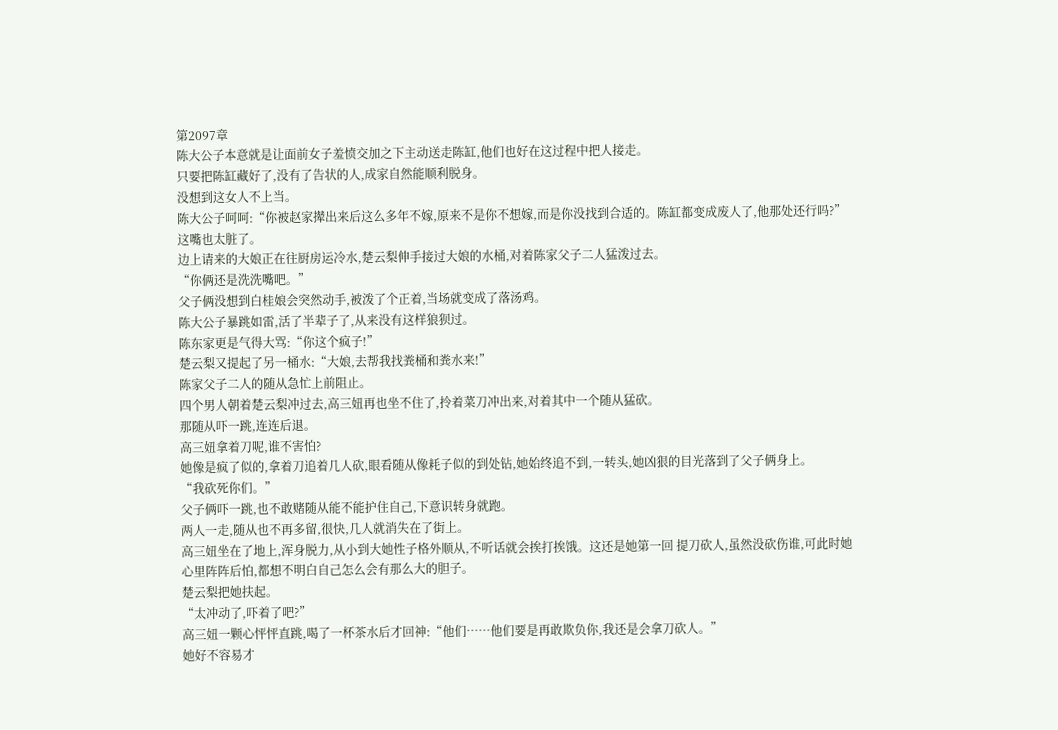第2097章
陈大公子本意就是让面前女子羞愤交加之下主动送走陈缸,他们也好在这过程中把人接走。
只要把陈缸藏好了,没有了告状的人,成家自然能顺利脱身。
没想到这女人不上当。
陈大公子呵呵:“你被赵家撵出来后这么多年不嫁,原来不是你不想嫁,而是你没找到合适的。陈缸都变成废人了,他那处还行吗?”
这嘴也太脏了。
边上请来的大娘正在往厨房运冷水,楚云梨伸手接过大娘的水桶,对着陈家父子二人猛泼过去。
“你俩还是洗洗嘴吧。”
父子俩没想到白桂娘会突然动手,被泼了个正着,当场就变成了落汤鸡。
陈大公子暴跳如雷,活了半辈子了,从来没有这样狼狈过。
陈东家更是气得大骂:“你这个疯子!”
楚云梨又提起了另一桶水:“大娘,去帮我找粪桶和粪水来!”
陈家父子二人的随从急忙上前阻止。
四个男人朝着楚云梨冲过去,高三妞再也坐不住了,拎着菜刀冲出来,对着其中一个随从猛砍。
那随从吓一跳,连连后退。
高三妞拿着刀呢,谁不害怕?
她像是疯了似的,拿着刀追着几人砍,眼看随从像耗子似的到处钻,她始终追不到,一转头,她凶狠的目光落到了父子俩身上。
“我砍死你们。”
父子俩吓一跳,也不敢赌随从能不能护住自己,下意识转身就跑。
两人一走,随从也不再多留,很快,几人就消失在了街上。
高三妞坐在了地上,浑身脱力,从小到大她性子格外顺从,不听话就会挨打挨饿。这还是她第一回 提刀砍人,虽然没砍伤谁,可此时她心里阵阵后怕,都想不明白自己怎么会有那么大的胆子。
楚云梨把她扶起。
“太冲动了,吓着了吧?”
高三妞一颗心怦怦直跳,喝了一杯茶水后才回神:“他们……他们要是再敢欺负你,我还是会拿刀砍人。”
她好不容易才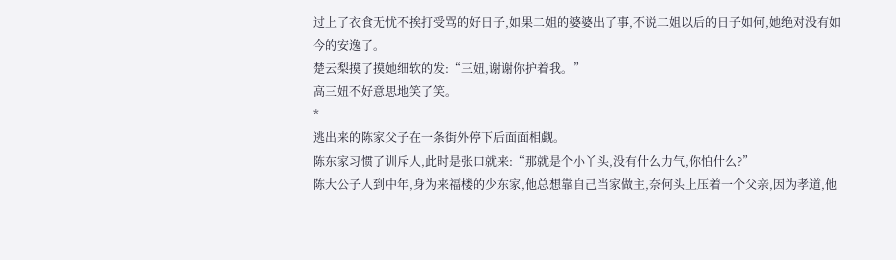过上了衣食无忧不挨打受骂的好日子,如果二姐的婆婆出了事,不说二姐以后的日子如何,她绝对没有如今的安逸了。
楚云梨摸了摸她细软的发:“三妞,谢谢你护着我。”
高三妞不好意思地笑了笑。
*
逃出来的陈家父子在一条街外停下后面面相觑。
陈东家习惯了训斥人,此时是张口就来:“那就是个小丫头,没有什么力气,你怕什么?”
陈大公子人到中年,身为来福楼的少东家,他总想靠自己当家做主,奈何头上压着一个父亲,因为孝道,他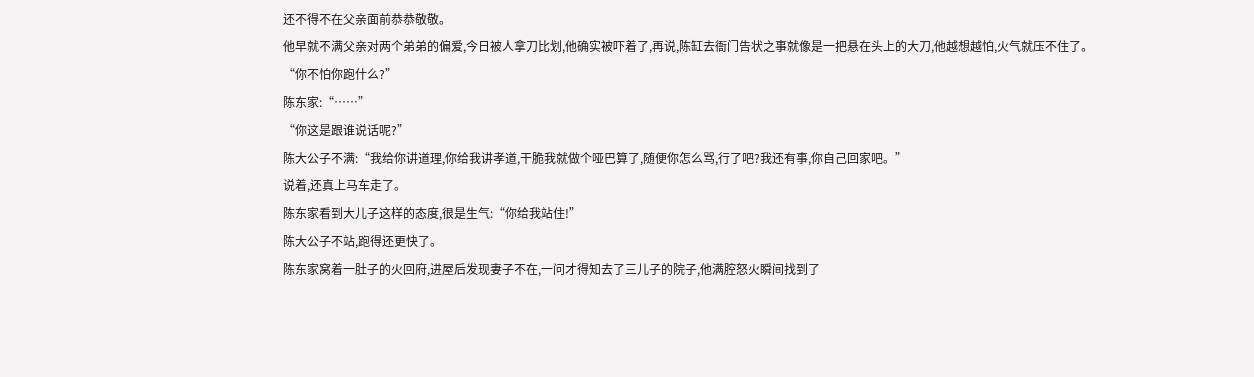还不得不在父亲面前恭恭敬敬。
他早就不满父亲对两个弟弟的偏爱,今日被人拿刀比划,他确实被吓着了,再说,陈缸去衙门告状之事就像是一把悬在头上的大刀,他越想越怕,火气就压不住了。
“你不怕你跑什么?”
陈东家:“……”
“你这是跟谁说话呢?”
陈大公子不满:“我给你讲道理,你给我讲孝道,干脆我就做个哑巴算了,随便你怎么骂,行了吧?我还有事,你自己回家吧。”
说着,还真上马车走了。
陈东家看到大儿子这样的态度,很是生气:“你给我站住!”
陈大公子不站,跑得还更快了。
陈东家窝着一肚子的火回府,进屋后发现妻子不在,一问才得知去了三儿子的院子,他满腔怒火瞬间找到了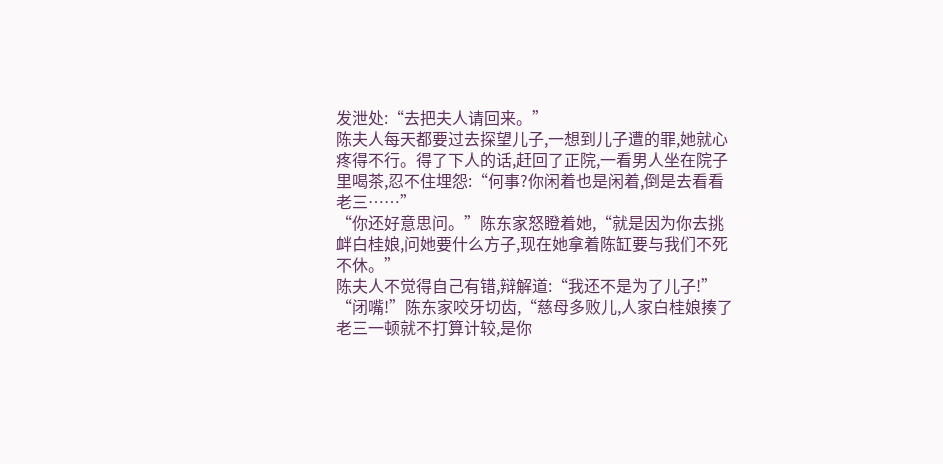发泄处:“去把夫人请回来。”
陈夫人每天都要过去探望儿子,一想到儿子遭的罪,她就心疼得不行。得了下人的话,赶回了正院,一看男人坐在院子里喝茶,忍不住埋怨:“何事?你闲着也是闲着,倒是去看看老三……”
“你还好意思问。”陈东家怒瞪着她,“就是因为你去挑衅白桂娘,问她要什么方子,现在她拿着陈缸要与我们不死不休。”
陈夫人不觉得自己有错,辩解道:“我还不是为了儿子!”
“闭嘴!”陈东家咬牙切齿,“慈母多败儿,人家白桂娘揍了老三一顿就不打算计较,是你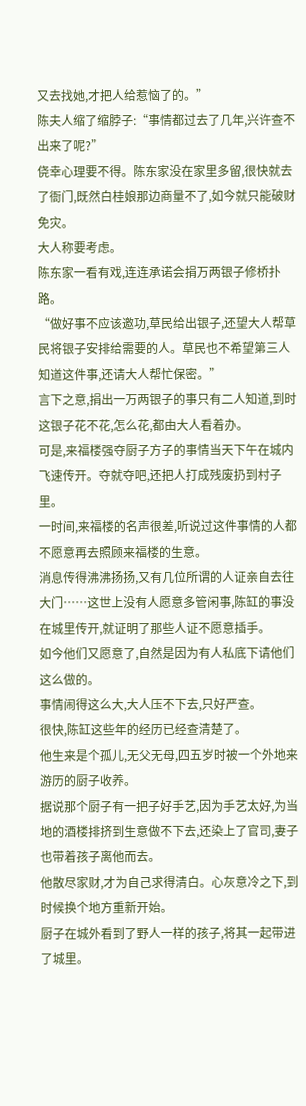又去找她,才把人给惹恼了的。”
陈夫人缩了缩脖子:“事情都过去了几年,兴许查不出来了呢?”
侥幸心理要不得。陈东家没在家里多留,很快就去了衙门,既然白桂娘那边商量不了,如今就只能破财免灾。
大人称要考虑。
陈东家一看有戏,连连承诺会捐万两银子修桥扑路。
“做好事不应该邀功,草民给出银子,还望大人帮草民将银子安排给需要的人。草民也不希望第三人知道这件事,还请大人帮忙保密。”
言下之意,捐出一万两银子的事只有二人知道,到时这银子花不花,怎么花,都由大人看着办。
可是,来福楼强夺厨子方子的事情当天下午在城内飞速传开。夺就夺吧,还把人打成残废扔到村子里。
一时间,来福楼的名声很差,听说过这件事情的人都不愿意再去照顾来福楼的生意。
消息传得沸沸扬扬,又有几位所谓的人证亲自去往大门……这世上没有人愿意多管闲事,陈缸的事没在城里传开,就证明了那些人证不愿意插手。
如今他们又愿意了,自然是因为有人私底下请他们这么做的。
事情闹得这么大,大人压不下去,只好严查。
很快,陈缸这些年的经历已经查清楚了。
他生来是个孤儿,无父无母,四五岁时被一个外地来游历的厨子收养。
据说那个厨子有一把子好手艺,因为手艺太好,为当地的酒楼排挤到生意做不下去,还染上了官司,妻子也带着孩子离他而去。
他散尽家财,才为自己求得清白。心灰意冷之下,到时候换个地方重新开始。
厨子在城外看到了野人一样的孩子,将其一起带进了城里。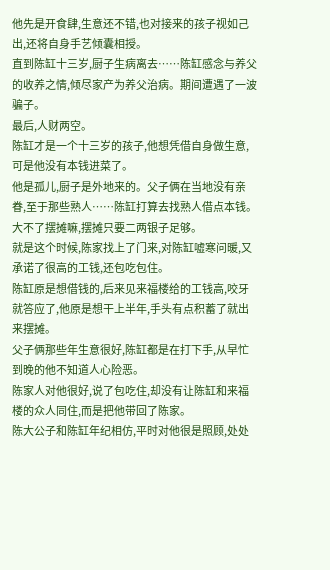他先是开食肆,生意还不错,也对接来的孩子视如己出,还将自身手艺倾囊相授。
直到陈缸十三岁,厨子生病离去……陈缸感念与养父的收养之情,倾尽家产为养父治病。期间遭遇了一波骗子。
最后,人财两空。
陈缸才是一个十三岁的孩子,他想凭借自身做生意,可是他没有本钱进菜了。
他是孤儿,厨子是外地来的。父子俩在当地没有亲眷,至于那些熟人……陈缸打算去找熟人借点本钱。
大不了摆摊嘛,摆摊只要二两银子足够。
就是这个时候,陈家找上了门来,对陈缸嘘寒问暖,又承诺了很高的工钱,还包吃包住。
陈缸原是想借钱的,后来见来福楼给的工钱高,咬牙就答应了,他原是想干上半年,手头有点积蓄了就出来摆摊。
父子俩那些年生意很好,陈缸都是在打下手,从早忙到晚的他不知道人心险恶。
陈家人对他很好,说了包吃住,却没有让陈缸和来福楼的众人同住,而是把他带回了陈家。
陈大公子和陈缸年纪相仿,平时对他很是照顾,处处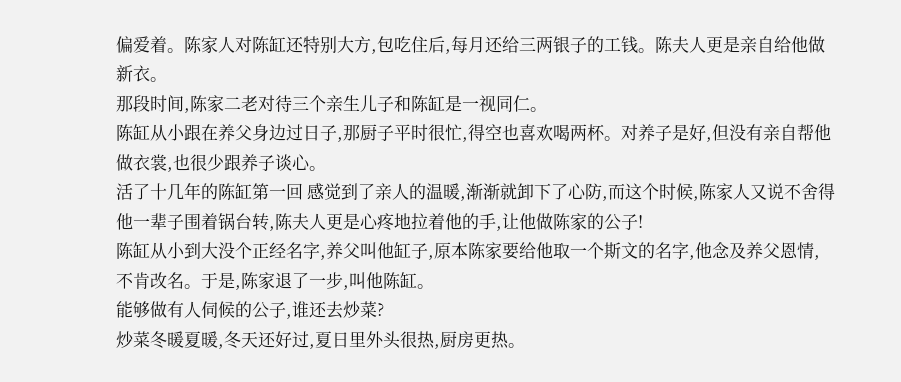偏爱着。陈家人对陈缸还特别大方,包吃住后,每月还给三两银子的工钱。陈夫人更是亲自给他做新衣。
那段时间,陈家二老对待三个亲生儿子和陈缸是一视同仁。
陈缸从小跟在养父身边过日子,那厨子平时很忙,得空也喜欢喝两杯。对养子是好,但没有亲自帮他做衣裳,也很少跟养子谈心。
活了十几年的陈缸第一回 感觉到了亲人的温暖,渐渐就卸下了心防,而这个时候,陈家人又说不舍得他一辈子围着锅台转,陈夫人更是心疼地拉着他的手,让他做陈家的公子!
陈缸从小到大没个正经名字,养父叫他缸子,原本陈家要给他取一个斯文的名字,他念及养父恩情,不肯改名。于是,陈家退了一步,叫他陈缸。
能够做有人伺候的公子,谁还去炒菜?
炒菜冬暖夏暖,冬天还好过,夏日里外头很热,厨房更热。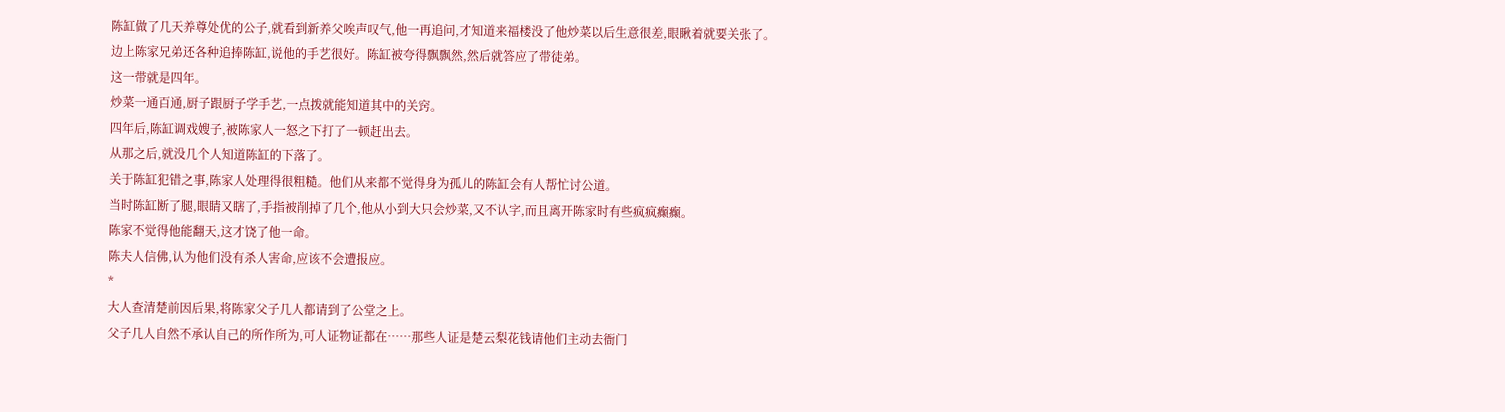陈缸做了几天养尊处优的公子,就看到新养父唉声叹气,他一再追问,才知道来福楼没了他炒菜以后生意很差,眼瞅着就要关张了。
边上陈家兄弟还各种追捧陈缸,说他的手艺很好。陈缸被夸得飘飘然,然后就答应了带徒弟。
这一带就是四年。
炒菜一通百通,厨子跟厨子学手艺,一点拨就能知道其中的关窍。
四年后,陈缸调戏嫂子,被陈家人一怒之下打了一顿赶出去。
从那之后,就没几个人知道陈缸的下落了。
关于陈缸犯错之事,陈家人处理得很粗糙。他们从来都不觉得身为孤儿的陈缸会有人帮忙讨公道。
当时陈缸断了腿,眼睛又瞎了,手指被削掉了几个,他从小到大只会炒菜,又不认字,而且离开陈家时有些疯疯癫癫。
陈家不觉得他能翻天,这才饶了他一命。
陈夫人信佛,认为他们没有杀人害命,应该不会遭报应。
*
大人查清楚前因后果,将陈家父子几人都请到了公堂之上。
父子几人自然不承认自己的所作所为,可人证物证都在……那些人证是楚云梨花钱请他们主动去衙门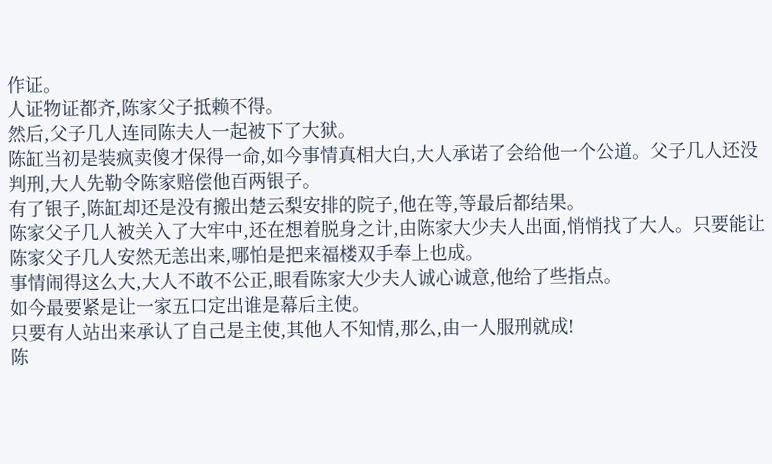作证。
人证物证都齐,陈家父子抵赖不得。
然后,父子几人连同陈夫人一起被下了大狱。
陈缸当初是装疯卖傻才保得一命,如今事情真相大白,大人承诺了会给他一个公道。父子几人还没判刑,大人先勒令陈家赔偿他百两银子。
有了银子,陈缸却还是没有搬出楚云梨安排的院子,他在等,等最后都结果。
陈家父子几人被关入了大牢中,还在想着脱身之计,由陈家大少夫人出面,悄悄找了大人。只要能让陈家父子几人安然无恙出来,哪怕是把来福楼双手奉上也成。
事情闹得这么大,大人不敢不公正,眼看陈家大少夫人诚心诚意,他给了些指点。
如今最要紧是让一家五口定出谁是幕后主使。
只要有人站出来承认了自己是主使,其他人不知情,那么,由一人服刑就成!
陈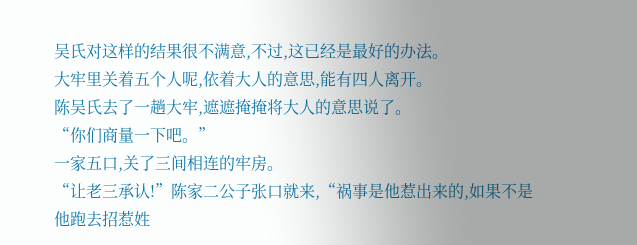吴氏对这样的结果很不满意,不过,这已经是最好的办法。
大牢里关着五个人呢,依着大人的意思,能有四人离开。
陈吴氏去了一趟大牢,遮遮掩掩将大人的意思说了。
“你们商量一下吧。”
一家五口,关了三间相连的牢房。
“让老三承认!”陈家二公子张口就来,“祸事是他惹出来的,如果不是他跑去招惹姓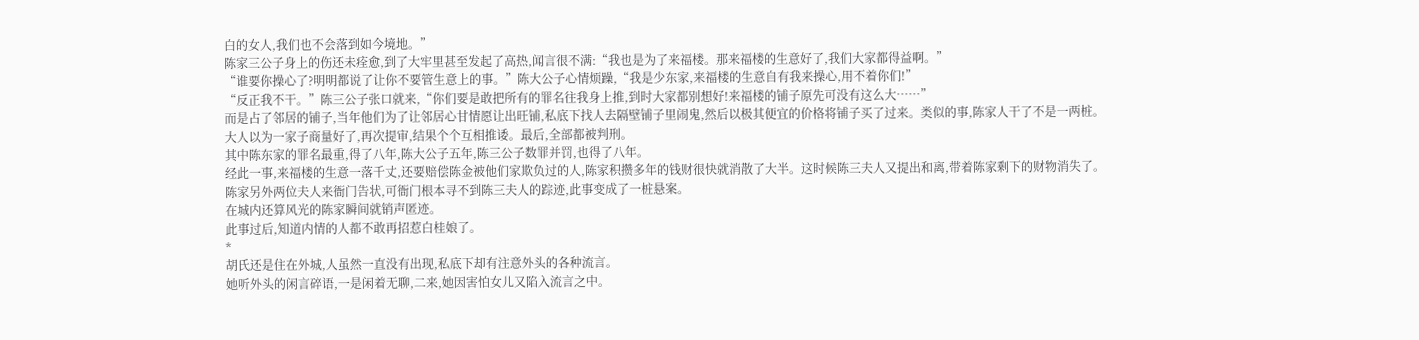白的女人,我们也不会落到如今境地。”
陈家三公子身上的伤还未痊愈,到了大牢里甚至发起了高热,闻言很不满:“我也是为了来福楼。那来福楼的生意好了,我们大家都得益啊。”
“谁要你操心了?明明都说了让你不要管生意上的事。”陈大公子心情烦躁,“我是少东家,来福楼的生意自有我来操心,用不着你们!”
“反正我不干。”陈三公子张口就来,“你们要是敢把所有的罪名往我身上推,到时大家都别想好!来福楼的铺子原先可没有这么大……”
而是占了邻居的铺子,当年他们为了让邻居心甘情愿让出旺铺,私底下找人去隔壁铺子里闹鬼,然后以极其便宜的价格将铺子买了过来。类似的事,陈家人干了不是一两桩。
大人以为一家子商量好了,再次提审,结果个个互相推诿。最后,全部都被判刑。
其中陈东家的罪名最重,得了八年,陈大公子五年,陈三公子数罪并罚,也得了八年。
经此一事,来福楼的生意一落千丈,还要赔偿陈金被他们家欺负过的人,陈家积攒多年的钱财很快就消散了大半。这时候陈三夫人又提出和离,带着陈家剩下的财物消失了。
陈家另外两位夫人来衙门告状,可衙门根本寻不到陈三夫人的踪迹,此事变成了一桩悬案。
在城内还算风光的陈家瞬间就销声匿迹。
此事过后,知道内情的人都不敢再招惹白桂娘了。
*
胡氏还是住在外城,人虽然一直没有出现,私底下却有注意外头的各种流言。
她听外头的闲言碎语,一是闲着无聊,二来,她因害怕女儿又陷入流言之中。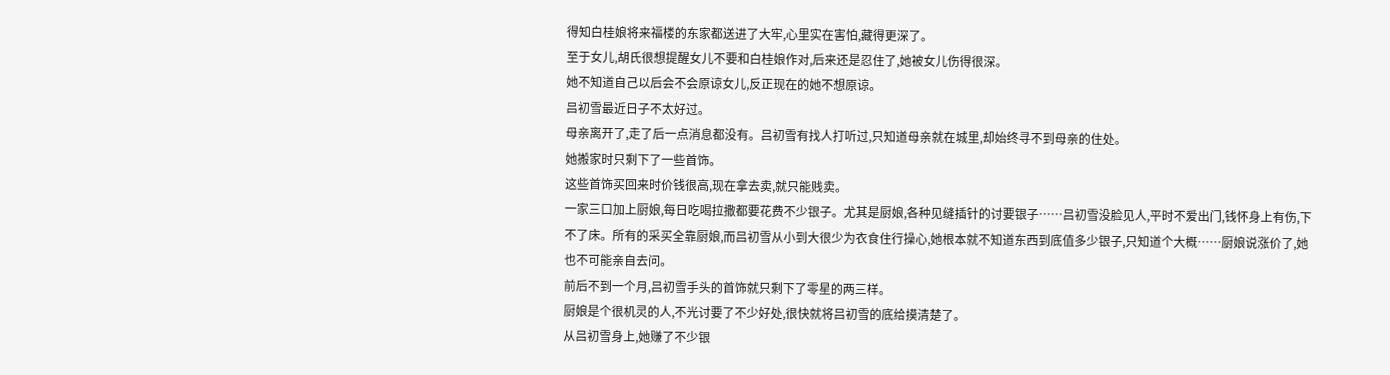得知白桂娘将来福楼的东家都送进了大牢,心里实在害怕,藏得更深了。
至于女儿,胡氏很想提醒女儿不要和白桂娘作对,后来还是忍住了,她被女儿伤得很深。
她不知道自己以后会不会原谅女儿,反正现在的她不想原谅。
吕初雪最近日子不太好过。
母亲离开了,走了后一点消息都没有。吕初雪有找人打听过,只知道母亲就在城里,却始终寻不到母亲的住处。
她搬家时只剩下了一些首饰。
这些首饰买回来时价钱很高,现在拿去卖,就只能贱卖。
一家三口加上厨娘,每日吃喝拉撒都要花费不少银子。尤其是厨娘,各种见缝插针的讨要银子……吕初雪没脸见人,平时不爱出门,钱怀身上有伤,下不了床。所有的采买全靠厨娘,而吕初雪从小到大很少为衣食住行操心,她根本就不知道东西到底值多少银子,只知道个大概……厨娘说涨价了,她也不可能亲自去问。
前后不到一个月,吕初雪手头的首饰就只剩下了零星的两三样。
厨娘是个很机灵的人,不光讨要了不少好处,很快就将吕初雪的底给摸清楚了。
从吕初雪身上,她赚了不少银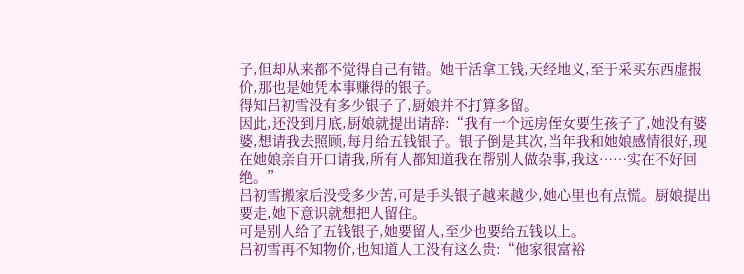子,但却从来都不觉得自己有错。她干活拿工钱,天经地义,至于采买东西虚报价,那也是她凭本事赚得的银子。
得知吕初雪没有多少银子了,厨娘并不打算多留。
因此,还没到月底,厨娘就提出请辞:“我有一个远房侄女要生孩子了,她没有婆婆,想请我去照顾,每月给五钱银子。银子倒是其次,当年我和她娘感情很好,现在她娘亲自开口请我,所有人都知道我在帮别人做杂事,我这……实在不好回绝。”
吕初雪搬家后没受多少苦,可是手头银子越来越少,她心里也有点慌。厨娘提出要走,她下意识就想把人留住。
可是别人给了五钱银子,她要留人,至少也要给五钱以上。
吕初雪再不知物价,也知道人工没有这么贵:“他家很富裕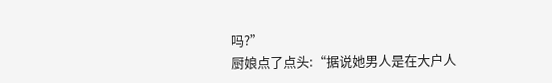吗?”
厨娘点了点头:“据说她男人是在大户人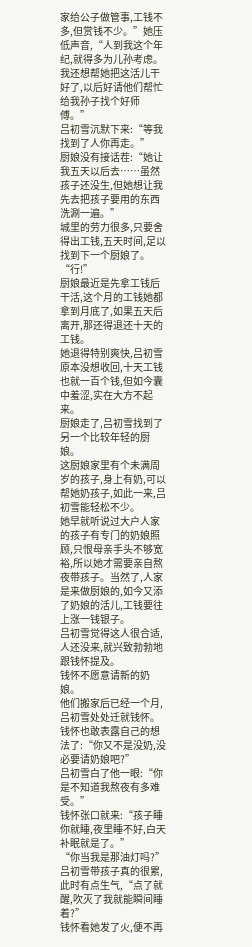家给公子做管事,工钱不多,但赏钱不少。”她压低声音,“人到我这个年纪,就得多为儿孙考虑。我还想帮她把这活儿干好了,以后好请他们帮忙给我孙子找个好师傅。”
吕初雪沉默下来:“等我找到了人你再走。”
厨娘没有接话茬:“她让我五天以后去……虽然孩子还没生,但她想让我先去把孩子要用的东西洗涮一遍。”
城里的劳力很多,只要舍得出工钱,五天时间,足以找到下一个厨娘了。
“行!”
厨娘最近是先拿工钱后干活,这个月的工钱她都拿到月底了,如果五天后离开,那还得退还十天的工钱。
她退得特别爽快,吕初雪原本没想收回,十天工钱也就一百个钱,但如今囊中羞涩,实在大方不起来。
厨娘走了,吕初雪找到了另一个比较年轻的厨娘。
这厨娘家里有个未满周岁的孩子,身上有奶,可以帮她奶孩子,如此一来,吕初雪能轻松不少。
她早就听说过大户人家的孩子有专门的奶娘照顾,只恨母亲手头不够宽裕,所以她才需要亲自熬夜带孩子。当然了,人家是来做厨娘的,如今又添了奶娘的活儿,工钱要往上涨一钱银子。
吕初雪觉得这人很合适,人还没来,就兴致勃勃地跟钱怀提及。
钱怀不愿意请新的奶娘。
他们搬家后已经一个月,吕初雪处处迁就钱怀。钱怀也敢表露自己的想法了:“你又不是没奶,没必要请奶娘吧?”
吕初雪白了他一眼:“你是不知道我熬夜有多难受。”
钱怀张口就来:“孩子睡你就睡,夜里睡不好,白天补眠就是了。”
“你当我是那油灯吗?”吕初雪带孩子真的很累,此时有点生气,“点了就醒,吹灭了我就能瞬间睡着?”
钱怀看她发了火,便不再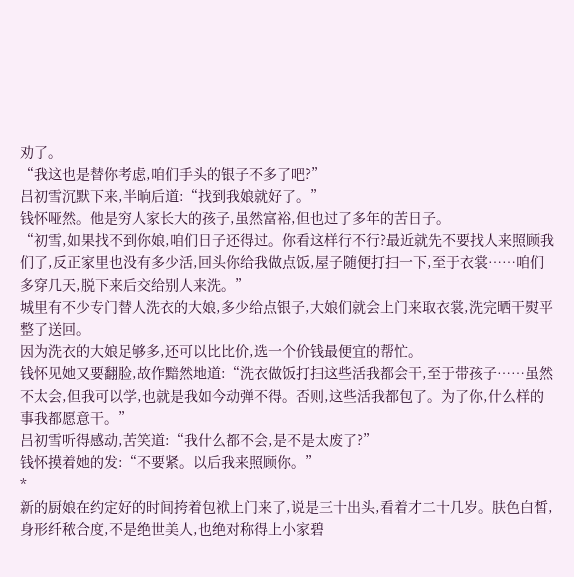劝了。
“我这也是替你考虑,咱们手头的银子不多了吧?”
吕初雪沉默下来,半晌后道:“找到我娘就好了。”
钱怀哑然。他是穷人家长大的孩子,虽然富裕,但也过了多年的苦日子。
“初雪,如果找不到你娘,咱们日子还得过。你看这样行不行?最近就先不要找人来照顾我们了,反正家里也没有多少活,回头你给我做点饭,屋子随便打扫一下,至于衣裳……咱们多穿几天,脱下来后交给别人来洗。”
城里有不少专门替人洗衣的大娘,多少给点银子,大娘们就会上门来取衣裳,洗完晒干熨平整了送回。
因为洗衣的大娘足够多,还可以比比价,选一个价钱最便宜的帮忙。
钱怀见她又要翻脸,故作黯然地道:“洗衣做饭打扫这些活我都会干,至于带孩子……虽然不太会,但我可以学,也就是我如今动弹不得。否则,这些活我都包了。为了你,什么样的事我都愿意干。”
吕初雪听得感动,苦笑道:“我什么都不会,是不是太废了?”
钱怀摸着她的发:“不要紧。以后我来照顾你。”
*
新的厨娘在约定好的时间挎着包袱上门来了,说是三十出头,看着才二十几岁。肤色白皙,身形纤秾合度,不是绝世美人,也绝对称得上小家碧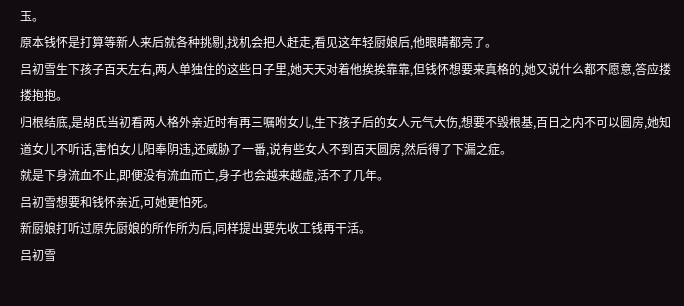玉。
原本钱怀是打算等新人来后就各种挑剔,找机会把人赶走,看见这年轻厨娘后,他眼睛都亮了。
吕初雪生下孩子百天左右,两人单独住的这些日子里,她天天对着他挨挨靠靠,但钱怀想要来真格的,她又说什么都不愿意,答应搂搂抱抱。
归根结底,是胡氏当初看两人格外亲近时有再三嘱咐女儿,生下孩子后的女人元气大伤,想要不毁根基,百日之内不可以圆房,她知道女儿不听话,害怕女儿阳奉阴违,还威胁了一番,说有些女人不到百天圆房,然后得了下漏之症。
就是下身流血不止,即便没有流血而亡,身子也会越来越虚,活不了几年。
吕初雪想要和钱怀亲近,可她更怕死。
新厨娘打听过原先厨娘的所作所为后,同样提出要先收工钱再干活。
吕初雪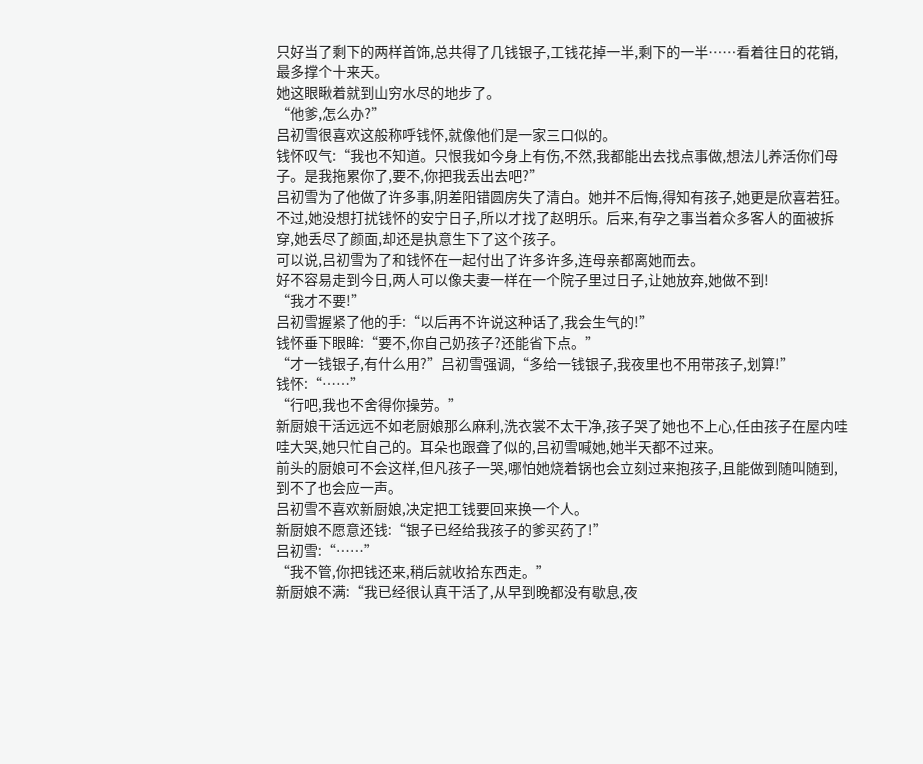只好当了剩下的两样首饰,总共得了几钱银子,工钱花掉一半,剩下的一半……看着往日的花销,最多撑个十来天。
她这眼瞅着就到山穷水尽的地步了。
“他爹,怎么办?”
吕初雪很喜欢这般称呼钱怀,就像他们是一家三口似的。
钱怀叹气:“我也不知道。只恨我如今身上有伤,不然,我都能出去找点事做,想法儿养活你们母子。是我拖累你了,要不,你把我丢出去吧?”
吕初雪为了他做了许多事,阴差阳错圆房失了清白。她并不后悔,得知有孩子,她更是欣喜若狂。
不过,她没想打扰钱怀的安宁日子,所以才找了赵明乐。后来,有孕之事当着众多客人的面被拆穿,她丢尽了颜面,却还是执意生下了这个孩子。
可以说,吕初雪为了和钱怀在一起付出了许多许多,连母亲都离她而去。
好不容易走到今日,两人可以像夫妻一样在一个院子里过日子,让她放弃,她做不到!
“我才不要!”
吕初雪握紧了他的手:“以后再不许说这种话了,我会生气的!”
钱怀垂下眼眸:“要不,你自己奶孩子?还能省下点。”
“才一钱银子,有什么用?”吕初雪强调,“多给一钱银子,我夜里也不用带孩子,划算!”
钱怀:“……”
“行吧,我也不舍得你操劳。”
新厨娘干活远远不如老厨娘那么麻利,洗衣裳不太干净,孩子哭了她也不上心,任由孩子在屋内哇哇大哭,她只忙自己的。耳朵也跟聋了似的,吕初雪喊她,她半天都不过来。
前头的厨娘可不会这样,但凡孩子一哭,哪怕她烧着锅也会立刻过来抱孩子,且能做到随叫随到,到不了也会应一声。
吕初雪不喜欢新厨娘,决定把工钱要回来换一个人。
新厨娘不愿意还钱:“银子已经给我孩子的爹买药了!”
吕初雪:“……”
“我不管,你把钱还来,稍后就收拾东西走。”
新厨娘不满:“我已经很认真干活了,从早到晚都没有歇息,夜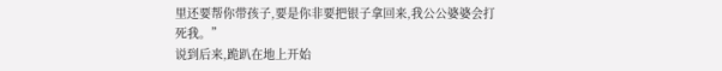里还要帮你带孩子,要是你非要把银子拿回来,我公公婆婆会打死我。”
说到后来,跪趴在地上开始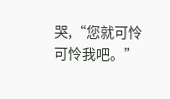哭,“您就可怜可怜我吧。”